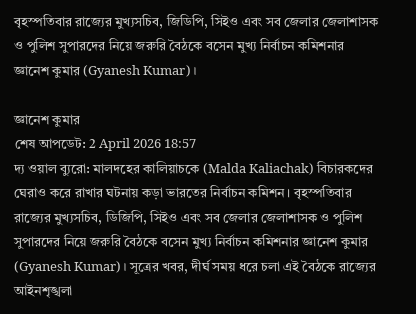বৃহস্পতিবার রাজ্যের মুখ্যসচিব, জিডিপি, সিইও এবং সব জেলার জেলাশাসক ও পুলিশ সুপারদের নিয়ে জরুরি বৈঠকে বসেন মুখ্য নির্বাচন কমিশনার জ্ঞানেশ কুমার (Gyanesh Kumar)।

জ্ঞানেশ কুমার
শেষ আপডেট: 2 April 2026 18:57
দ্য ওয়াল ব্যুরো: মালদহের কালিয়াচকে (Malda Kaliachak) বিচারকদের ঘেরাও করে রাখার ঘটনায় কড়া ভারতের নির্বাচন কমিশন। বৃহস্পতিবার রাজ্যের মুখ্যসচিব, ডিজিপি, সিইও এবং সব জেলার জেলাশাসক ও পুলিশ সুপারদের নিয়ে জরুরি বৈঠকে বসেন মুখ্য নির্বাচন কমিশনার জ্ঞানেশ কুমার (Gyanesh Kumar)। সূত্রের খবর, দীর্ঘ সময় ধরে চলা এই বৈঠকে রাজ্যের আইনশৃঙ্খলা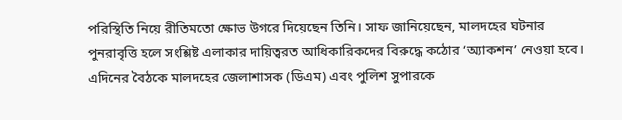পরিস্থিতি নিয়ে রীতিমতো ক্ষোভ উগরে দিয়েছেন তিনি। সাফ জানিয়েছেন, মালদহের ঘটনার পুনরাবৃত্তি হলে সংশ্লিষ্ট এলাকার দায়িত্বরত আধিকারিকদের বিরুদ্ধে কঠোর ‘অ্যাকশন’ নেওয়া হবে।
এদিনের বৈঠকে মালদহের জেলাশাসক (ডিএম) এবং পুলিশ সুপারকে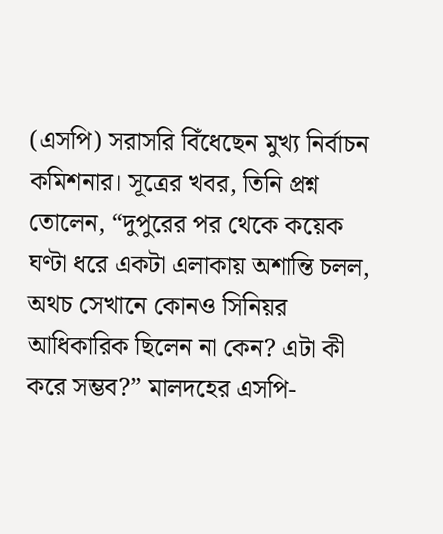(এসপি) সরাসরি বিঁধেছেন মুখ্য নির্বাচন কমিশনার। সূত্রের খবর, তিনি প্রশ্ন তোলেন, “দুপুরের পর থেকে কয়েক ঘণ্টা ধরে একটা এলাকায় অশান্তি চলল, অথচ সেখানে কোনও সিনিয়র আধিকারিক ছিলেন না কেন? এটা কী করে সম্ভব?” মালদহের এসপি-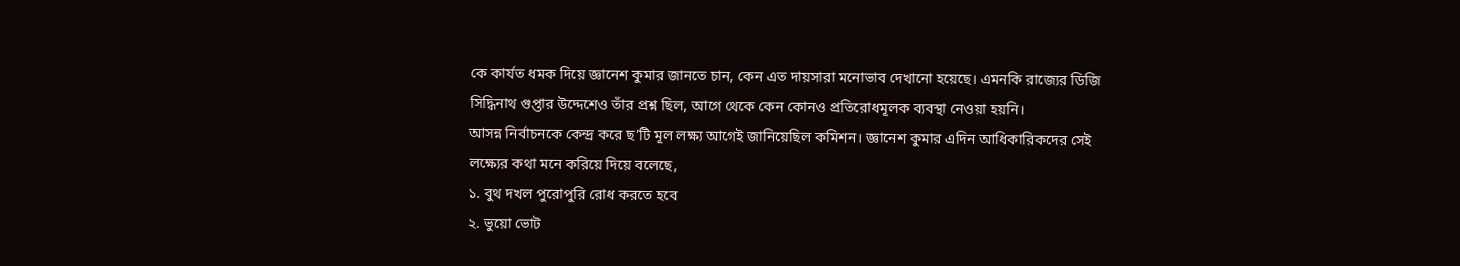কে কার্যত ধমক দিয়ে জ্ঞানেশ কুমার জানতে চান, কেন এত দায়সারা মনোভাব দেখানো হয়েছে। এমনকি রাজ্যের ডিজি সিদ্ধিনাথ গুপ্তার উদ্দেশেও তাঁর প্রশ্ন ছিল, আগে থেকে কেন কোনও প্রতিরোধমূলক ব্যবস্থা নেওয়া হয়নি।
আসন্ন নির্বাচনকে কেন্দ্র করে ছ’টি মূল লক্ষ্য আগেই জানিয়েছিল কমিশন। জ্ঞানেশ কুমার এদিন আধিকারিকদের সেই লক্ষ্যের কথা মনে করিয়ে দিয়ে বলেছে,
১. বুথ দখল পুরোপুরি রোধ করতে হবে
২. ভুয়ো ভোট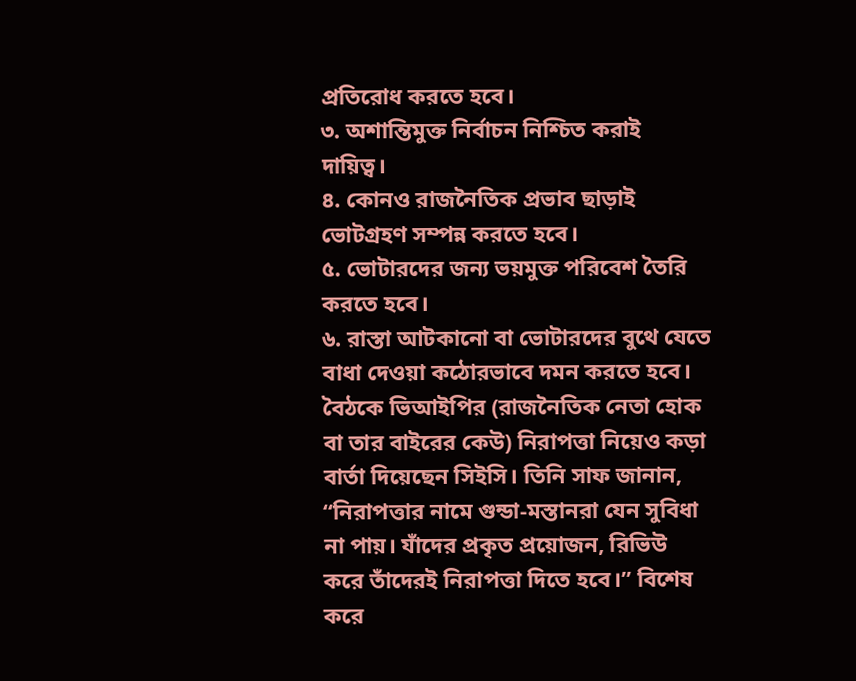প্রতিরোধ করতে হবে।
৩. অশান্তিমুক্ত নির্বাচন নিশ্চিত করাই দায়িত্ব।
৪. কোনও রাজনৈতিক প্রভাব ছাড়াই ভোটগ্রহণ সম্পন্ন করতে হবে।
৫. ভোটারদের জন্য ভয়মুক্ত পরিবেশ তৈরি করতে হবে।
৬. রাস্তা আটকানো বা ভোটারদের বুথে যেতে বাধা দেওয়া কঠোরভাবে দমন করতে হবে।
বৈঠকে ভিআইপির (রাজনৈতিক নেতা হোক বা তার বাইরের কেউ) নিরাপত্তা নিয়েও কড়া বার্তা দিয়েছেন সিইসি। তিনি সাফ জানান, “নিরাপত্তার নামে গুন্ডা-মস্তানরা যেন সুবিধা না পায়। যাঁদের প্রকৃত প্রয়োজন, রিভিউ করে তাঁদেরই নিরাপত্তা দিতে হবে।” বিশেষ করে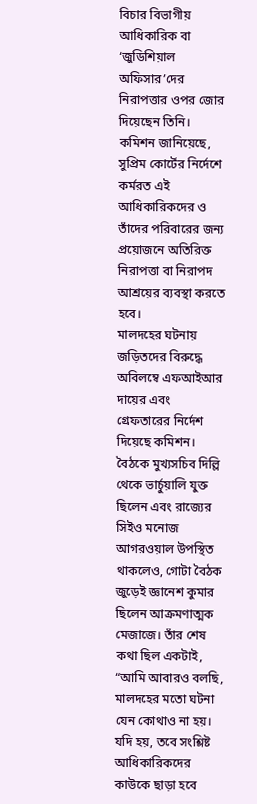বিচার বিভাগীয় আধিকারিক বা ‘জুডিশিয়াল অফিসার’দের নিরাপত্তার ওপর জোর দিয়েছেন তিনি। কমিশন জানিয়েছে, সুপ্রিম কোর্টের নির্দেশে কর্মরত এই আধিকারিকদের ও তাঁদের পরিবারের জন্য প্রয়োজনে অতিরিক্ত নিরাপত্তা বা নিরাপদ আশ্রয়ের ব্যবস্থা করতে হবে।
মালদহের ঘটনায় জড়িতদের বিরুদ্ধে অবিলম্বে এফআইআর দায়ের এবং গ্রেফতারের নির্দেশ দিয়েছে কমিশন। বৈঠকে মুখ্যসচিব দিল্লি থেকে ভার্চুয়ালি যুক্ত ছিলেন এবং রাজ্যের সিইও মনোজ আগরওয়াল উপস্থিত থাকলেও, গোটা বৈঠক জুড়েই জ্ঞানেশ কুমার ছিলেন আক্রমণাত্মক মেজাজে। তাঁর শেষ কথা ছিল একটাই, “আমি আবারও বলছি, মালদহের মতো ঘটনা যেন কোথাও না হয়। যদি হয়, তবে সংশ্লিষ্ট আধিকারিকদের কাউকে ছাড়া হবে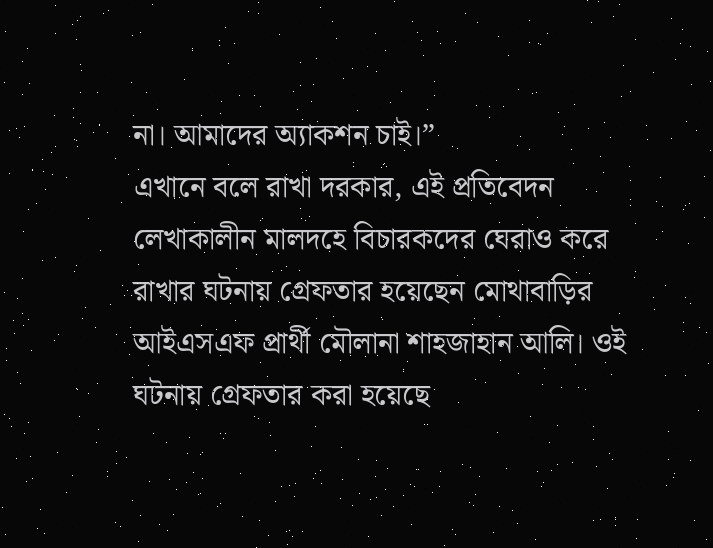না। আমাদের অ্যাকশন চাই।”
এখানে বলে রাখা দরকার, এই প্রতিবেদন লেখাকালীন মালদহে বিচারকদের ঘেরাও করে রাখার ঘটনায় গ্রেফতার হয়েছেন মোথাবাড়ির আইএসএফ প্রার্থী মৌলানা শাহজাহান আলি। ওই ঘটনায় গ্রেফতার করা হয়েছে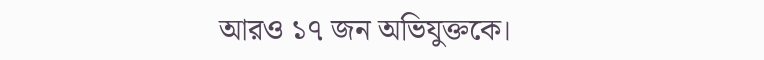আরও ১৭ জন অভিযুক্তকে।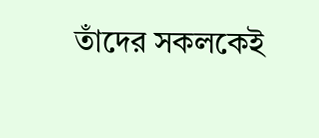তাঁদের সকলকেই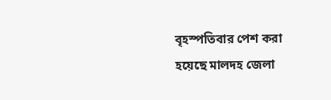বৃহস্পতিবার পেশ করা হয়েছে মালদহ জেলা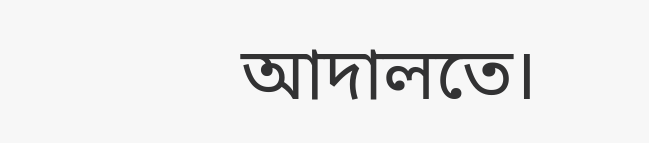আদালতে।